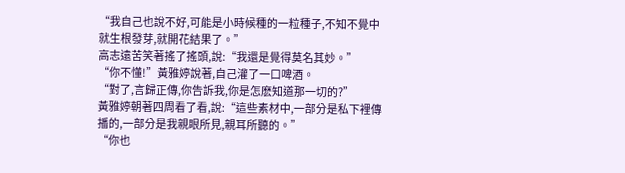“我自己也說不好,可能是小時候種的一粒種子,不知不覺中就生根發芽,就開花結果了。”
高志遠苦笑著搖了搖頭,說:“我還是覺得莫名其妙。”
“你不懂!”黃雅婷說著,自己灌了一口啤酒。
“對了,言歸正傳,你告訴我,你是怎麽知道那一切的?”
黃雅婷朝著四周看了看,說:“這些素材中,一部分是私下裡傳播的,一部分是我親眼所見,親耳所聽的。”
“你也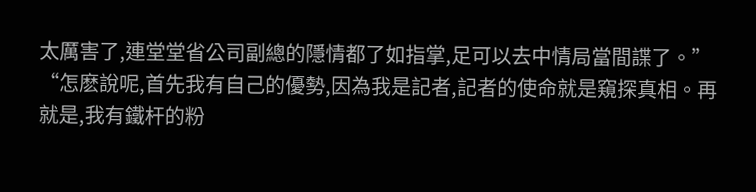太厲害了,連堂堂省公司副總的隱情都了如指掌,足可以去中情局當間諜了。”
“怎麽說呢,首先我有自己的優勢,因為我是記者,記者的使命就是窺探真相。再就是,我有鐵杆的粉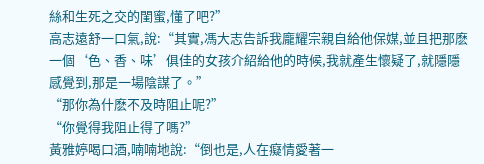絲和生死之交的閨蜜,懂了吧?”
高志遠舒一口氣,說:“其實,馮大志告訴我龐耀宗親自給他保媒,並且把那麽一個‘色、香、味’俱佳的女孩介紹給他的時候,我就產生懷疑了,就隱隱感覺到,那是一場陰謀了。”
“那你為什麽不及時阻止呢?”
“你覺得我阻止得了嗎?”
黃雅婷喝口酒,喃喃地說:“倒也是,人在癡情愛著一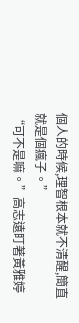個人的時候,理智根本就不清醒,簡直就是個瘋子。”
“可不是嘛。”高志遠盯著黃雅婷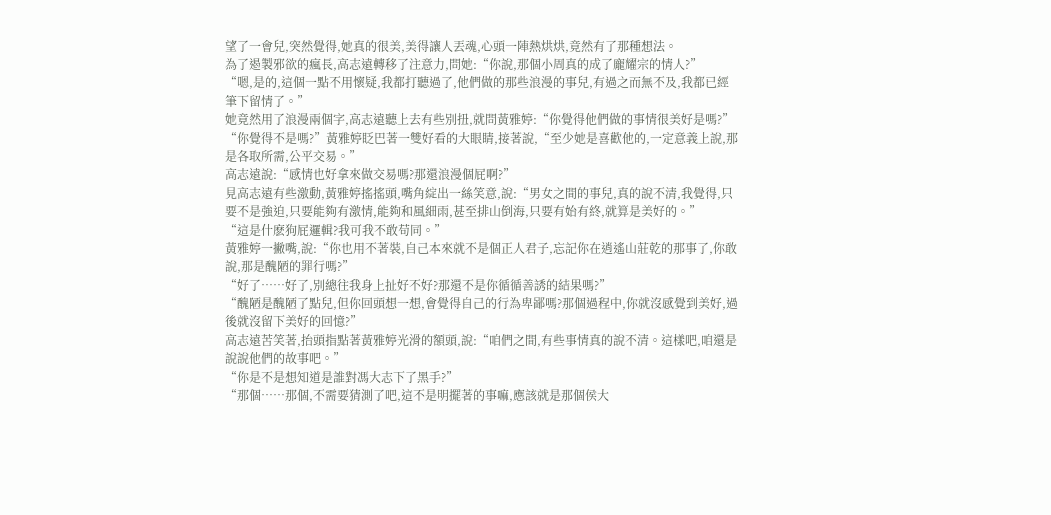望了一會兒,突然覺得,她真的很美,美得讓人丟魂,心頭一陣熱烘烘,竟然有了那種想法。
為了遏製邪欲的瘋長,高志遠轉移了注意力,問她:“你說,那個小周真的成了龐耀宗的情人?”
“嗯,是的,這個一點不用懷疑,我都打聽過了,他們做的那些浪漫的事兒,有過之而無不及,我都已經筆下留情了。”
她竟然用了浪漫兩個字,高志遠聽上去有些別扭,就問黃雅婷:“你覺得他們做的事情很美好是嗎?”
“你覺得不是嗎?”黃雅婷眨巴著一雙好看的大眼睛,接著說,“至少她是喜歡他的,一定意義上說,那是各取所需,公平交易。”
高志遠說:“感情也好拿來做交易嗎?那還浪漫個屁啊?”
見高志遠有些激動,黃雅婷搖搖頭,嘴角綻出一絲笑意,說:“男女之間的事兒,真的說不清,我覺得,只要不是強迫,只要能夠有激情,能夠和風細雨,甚至排山倒海,只要有始有終,就算是美好的。”
“這是什麽狗屁邏輯?我可我不敢苟同。”
黃雅婷一撇嘴,說:“你也用不著裝,自己本來就不是個正人君子,忘記你在逍遙山莊乾的那事了,你敢說,那是醜陋的罪行嗎?”
“好了……好了,別總往我身上扯好不好?那還不是你循循善誘的結果嗎?”
“醜陋是醜陋了點兒,但你回頭想一想,會覺得自己的行為卑鄙嗎?那個過程中,你就沒感覺到美好,過後就沒留下美好的回憶?”
高志遠苦笑著,抬頭指點著黃雅婷光滑的額頭,說:“咱們之間,有些事情真的說不清。這樣吧,咱還是說說他們的故事吧。”
“你是不是想知道是誰對馮大志下了黑手?”
“那個……那個,不需要猜測了吧,這不是明擺著的事嘛,應該就是那個侯大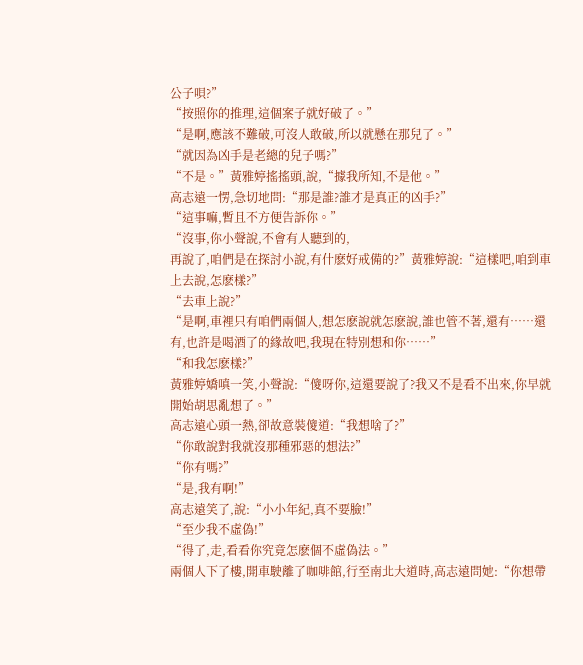公子唄?”
“按照你的推理,這個案子就好破了。”
“是啊,應該不難破,可沒人敢破,所以就懸在那兒了。”
“就因為凶手是老總的兒子嗎?”
“不是。”黃雅婷搖搖頭,說,“據我所知,不是他。”
高志遠一愣,急切地問:“那是誰?誰才是真正的凶手?”
“這事嘛,暫且不方便告訴你。”
“沒事,你小聲說,不會有人聽到的,
再說了,咱們是在探討小說,有什麽好戒備的?”黃雅婷說:“這樣吧,咱到車上去說,怎麽樣?”
“去車上說?”
“是啊,車裡只有咱們兩個人,想怎麽說就怎麽說,誰也管不著,還有……還有,也許是喝酒了的緣故吧,我現在特別想和你……”
“和我怎麽樣?”
黃雅婷嬌嗔一笑,小聲說:“傻呀你,這還要說了?我又不是看不出來,你早就開始胡思亂想了。”
高志遠心頭一熱,卻故意裝傻道:“我想啥了?”
“你敢說對我就沒那種邪惡的想法?”
“你有嗎?”
“是,我有啊!”
高志遠笑了,說:“小小年紀,真不要臉!”
“至少我不虛偽!”
“得了,走,看看你究竟怎麽個不虛偽法。”
兩個人下了樓,開車駛離了咖啡館,行至南北大道時,高志遠問她:“你想帶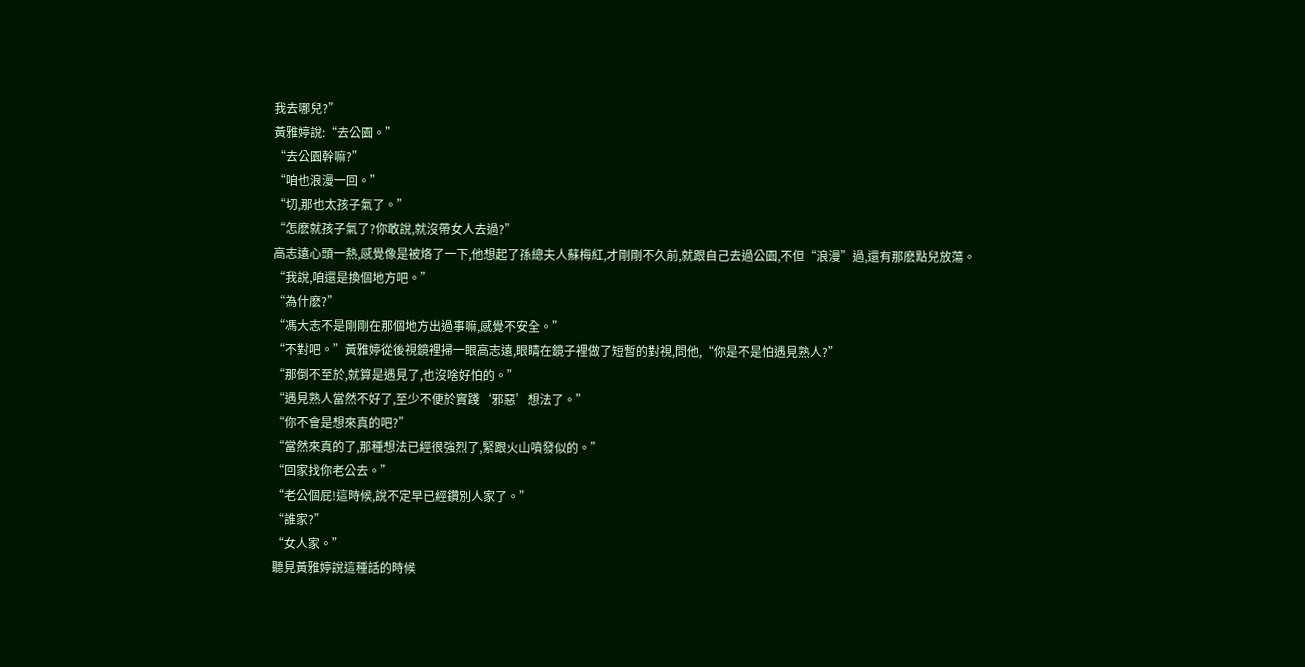我去哪兒?”
黃雅婷說:“去公園。”
“去公園幹嘛?”
“咱也浪漫一回。”
“切,那也太孩子氣了。”
“怎麽就孩子氣了?你敢說,就沒帶女人去過?”
高志遠心頭一熱,感覺像是被烙了一下,他想起了孫總夫人蘇梅紅,才剛剛不久前,就跟自己去過公園,不但“浪漫”過,還有那麽點兒放蕩。
“我說,咱還是換個地方吧。”
“為什麽?”
“馮大志不是剛剛在那個地方出過事嘛,感覺不安全。”
“不對吧。”黃雅婷從後視鏡裡掃一眼高志遠,眼睛在鏡子裡做了短暫的對視,問他,“你是不是怕遇見熟人?”
“那倒不至於,就算是遇見了,也沒啥好怕的。”
“遇見熟人當然不好了,至少不便於實踐‘邪惡’想法了。”
“你不會是想來真的吧?”
“當然來真的了,那種想法已經很強烈了,緊跟火山噴發似的。”
“回家找你老公去。”
“老公個屁!這時候,說不定早已經鑽別人家了。”
“誰家?”
“女人家。”
聽見黃雅婷說這種話的時候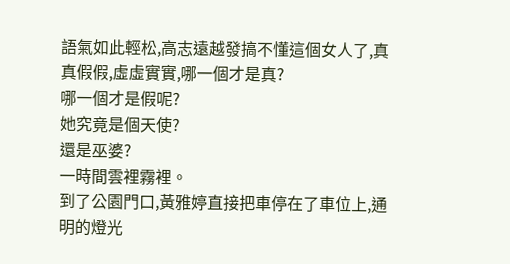語氣如此輕松,高志遠越發搞不懂這個女人了,真真假假,虛虛實實,哪一個才是真?
哪一個才是假呢?
她究竟是個天使?
還是巫婆?
一時間雲裡霧裡。
到了公園門口,黃雅婷直接把車停在了車位上,通明的燈光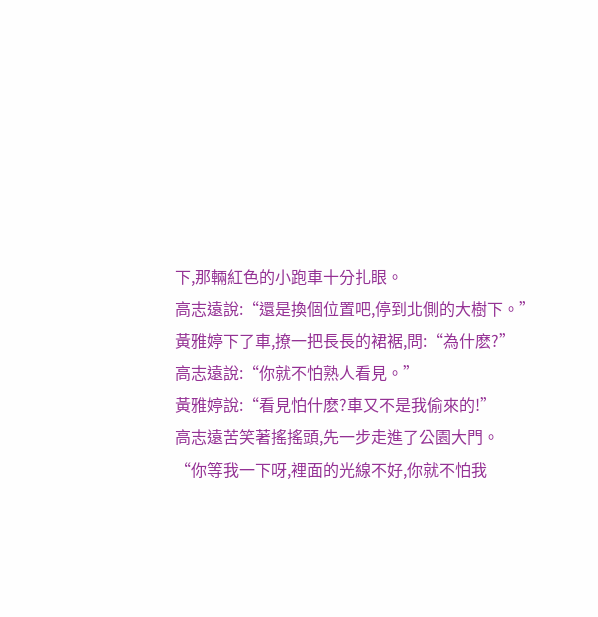下,那輛紅色的小跑車十分扎眼。
高志遠說:“還是換個位置吧,停到北側的大樹下。”
黃雅婷下了車,撩一把長長的裙裾,問:“為什麽?”
高志遠說:“你就不怕熟人看見。”
黃雅婷說:“看見怕什麽?車又不是我偷來的!”
高志遠苦笑著搖搖頭,先一步走進了公園大門。
“你等我一下呀,裡面的光線不好,你就不怕我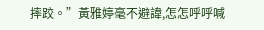摔跤。”黃雅婷毫不避諱,怎怎呼呼喊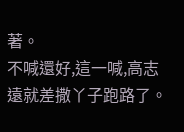著。
不喊還好,這一喊,高志遠就差撒丫子跑路了。